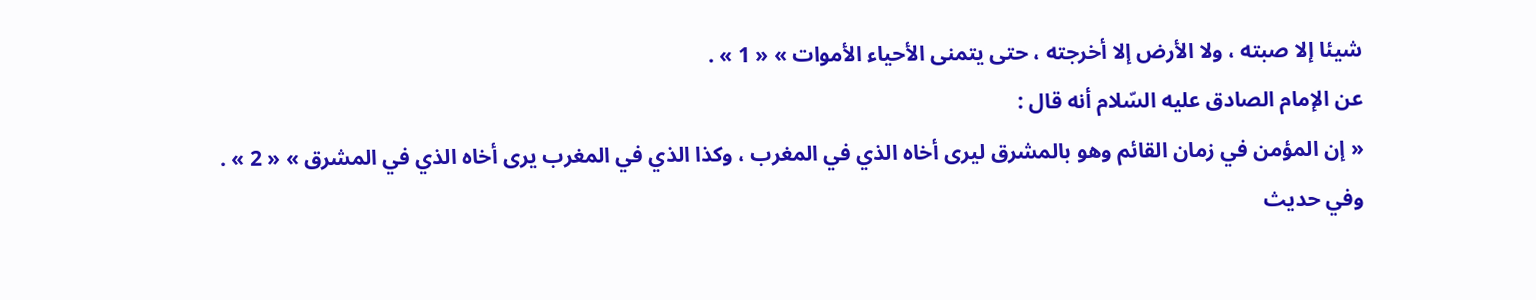شيئا إلا صبته ، ولا الأرض إلا أخرجته ، حتى يتمنى الأحياء الأموات » « 1 » .
عن الإمام الصادق عليه السّلام أنه قال :
« إن المؤمن في زمان القائم وهو بالمشرق ليرى أخاه الذي في المغرب ، وكذا الذي في المغرب يرى أخاه الذي في المشرق » « 2 » .
وفي حديث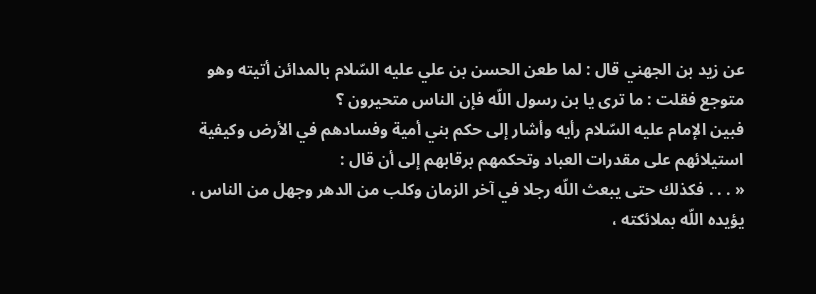عن زيد بن الجهني قال : لما طعن الحسن بن علي عليه السّلام بالمدائن أتيته وهو متوجع فقلت : ما ترى يا بن رسول اللّه فإن الناس متحيرون ؟
فبين الإمام عليه السّلام رأيه وأشار إلى حكم بني أمية وفسادهم في الأرض وكيفية استيلائهم على مقدرات العباد وتحكمهم برقابهم إلى أن قال :
« . . . فكذلك حتى يبعث اللّه رجلا في آخر الزمان وكلب من الدهر وجهل من الناس ، يؤيده اللّه بملائكته ،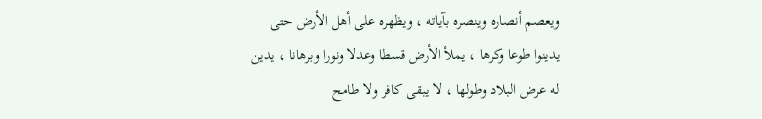ويعصم أنصاره وينصره بآياته ، ويظهره على أهل الأرض حتى يدينوا طوعا وكرها ، يملأ الأرض قسطا وعدلا ونورا وبرهانا ، يدين له عرض البلاد وطولها ، لا يبقى كافر ولا طامح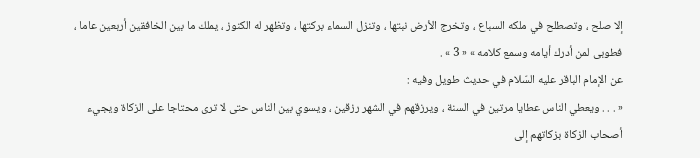إلا صلح ، وتصطلح في ملكه السباع ، وتخرج الأرض نبتها ، وتنزل السماء بركتها ، وتظهر له الكنوز ، يملك ما بين الخافقين أربعين عاما ، فطوبى لمن أدرك أيامه وسمع كلامه » « 3 » .
عن الإمام الباقر عليه السّلام في حديث طويل وفيه :
« . . . ويعطي الناس عطايا مرتين في السنة ، ويرزقهم في الشهر رزقين ، ويسوي بين الناس حتى لا ترى محتاجا على الزكاة ويجيء أصحاب الزكاة بزكاتهم إلى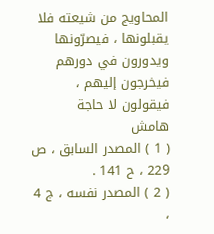المحاويج من شيعته فلا يقبلونها ، فيصرّونها ويدورون في دورهم فيخرجون إليهم ، فيقولون لا حاجة
هامش
( 1 ) المصدر السابق ، ص 229 ، ح 141 .
( 2 ) المصدر نفسه ، ج 4 ،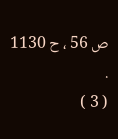ص 56 ، ح 1130 .
( 3 )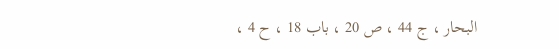البحار ، ج 44 ، ص 20 ، باب 18 ، ح 4 ،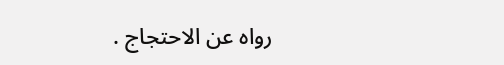رواه عن الاحتجاج .